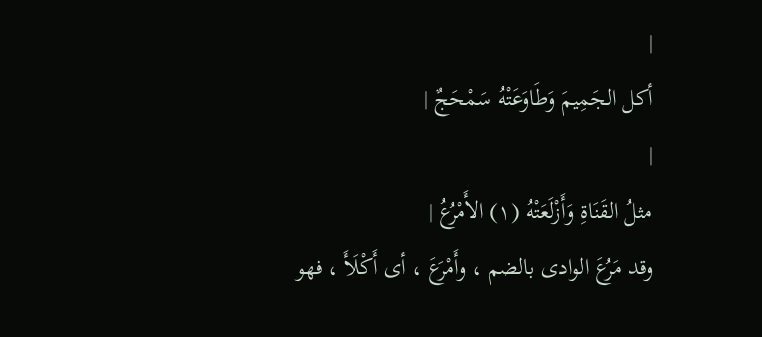|
أكل الجَمِيمَ وَطَاوَعَتْهُ سَمْحَجٌ |
|
مثلُ القَنَاةِ وَأَزْلَعَتْهُ (١) الأَمْرُعُ |
وقد مَرُعَ الوادى بالضم ، وأَمْرَعَ ، أى أَكْلَأَ ، فهو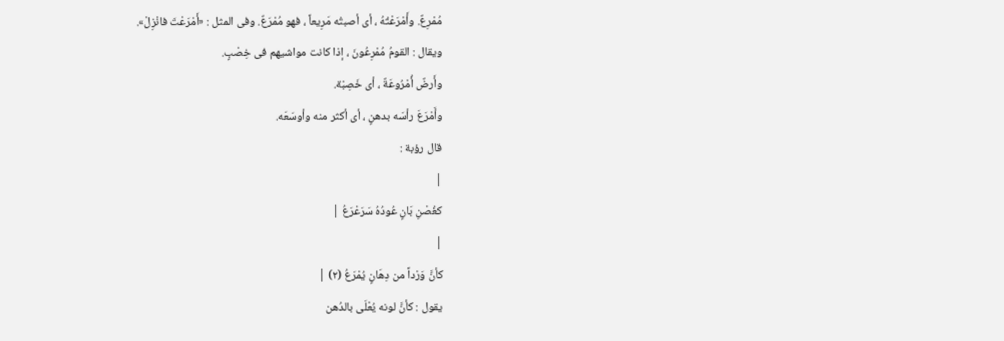مُمْرِعٌ. وأَمْرَعْتُهُ ، أى أصبتُه مَرِيعاً ، فهو مُمْرَعٌ. وفى المثل : «أَمْرَعْتَ فانْزِلْ».
ويقال : القومُ مُمْرِعُونَ ، إذا كانت مواشيهم فى خِصْبٍ.
وأَرضٌ أُمْرُوعَةٌ ، أى خَصِبْة.
وأَمْرَعَ رأسَه بدهنٍ ، أى أكثر منه وأوسَعَه.
قال رؤبة :
|
كغُصْنِ بَانٍ عُودُهُ سَرَعْرَعُ |
|
كأنَّ وَرْداً من دِهَانٍ يُمْرَعُ (٢) |
يقول : كأنَّ لونه يُعْلَى بالدُهن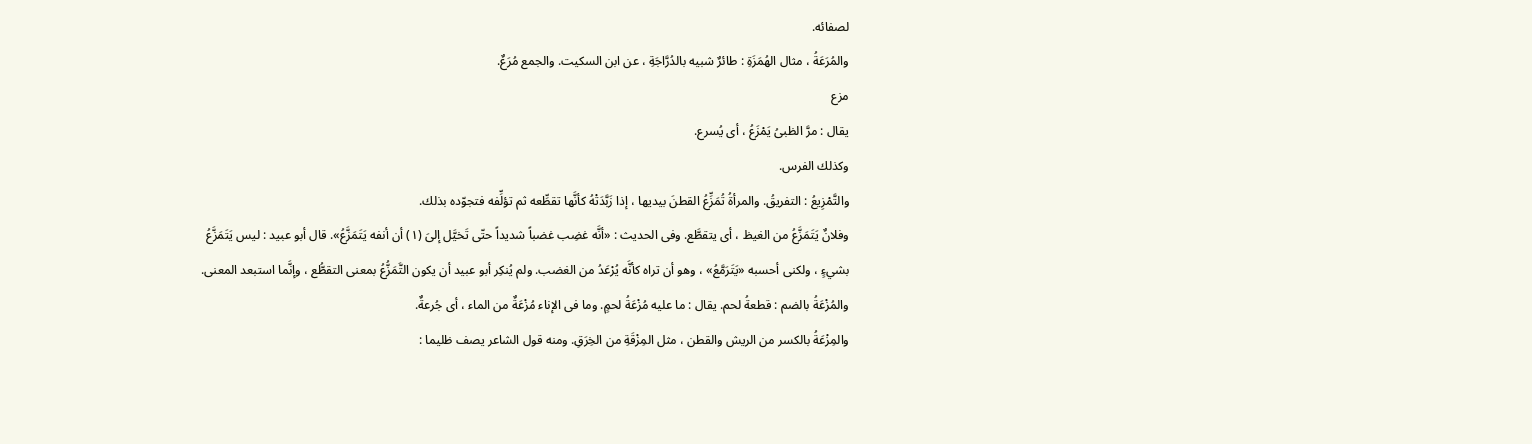لصفائه.
والمُرَعَةُ ، مثال الهُمَزَةِ : طائرٌ شبيه بالدُرَّاجَةِ ، عن ابن السكيت. والجمع مُرَعٌ.
مزع
يقال : مرَّ الظبىُ يَمْزَعُ ، أى يُسرع.
وكذلك الفرس.
والتَّمْزِيعُ : التفريقُ. والمرأةُ تُمَزِّعُ القطنَ بيديها ، إذا زَبَّدَتْهُ كأنَّها تقطِّعه ثم تؤلِّفه فتجوّده بذلك.
وفلانٌ يَتَمَزَّعُ من الغيظ ، أى يتقطَّع. وفى الحديث : «أنَّه غضِب غضباً شديداً حتّى تَخيَّل إلىَ (١) أن أنفه يَتَمَزَّعُ». قال أبو عبيد : ليس يَتَمَزَّعُ بشيءٍ ، ولكنى أحسبه «يَتَرَمَّعُ» ، وهو أن تراه كأنَّه يُرْعَدُ من الغضب. ولم يُنكِر أبو عبيد أن يكون التَّمَزُّعُ بمعنى التقطُّع ، وإنَّما استبعد المعنى.
والمُزْعَةُ بالضم : قطعةُ لحم. يقال : ما عليه مُزْعَةُ لحمٍ. وما فى الإناء مُزْعَةٌ من الماء ، أى جُرعةٌ.
والمِزْعَةُ بالكسر من الريش والقطن ، مثل المِزْقَةِ من الخِرَقِ. ومنه قول الشاعر يصف ظليما :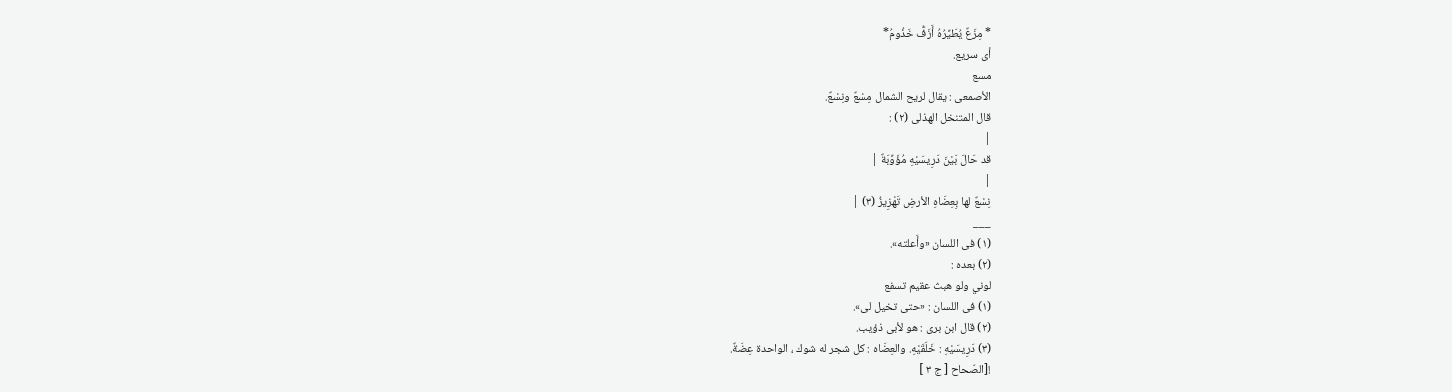* مِزَعٌ يُطَيِّرُهُ أَزَفُّ خَذُومُ*
أى سريع.
مسع
الأصمعى : يقال لريح الشمال مِسْعٌ ونِسْعٌ.
قال المتنخل الهذلى (٢) :
|
قد حَالَ بَيْنَ دَرِيسَيْهِ مُؤَوِّبَةٌ |
|
نِسْعٌ لها بِعِضَاهِ الأرضِ تَهْزِيزُ (٣) |
___
(١) فى اللسان «وأَعلته».
(٢) بعده :
لوني ولو هبث عقيم تسفع
(١) فى اللسان : «حتى تخيل لى».
(٢) قال ابن برى : هو لأبى ذؤيب.
(٣) دَرِيسَيْهِ : خَلَقَيْهِ. والعِضَاه : كل شجر له شوك ، الواحدة عِضَةٌ.
![الصّحاح [ ج ٣ ]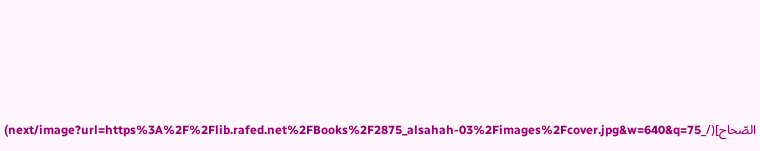الصّحاح](/_next/image?url=https%3A%2F%2Flib.rafed.net%2FBooks%2F2875_alsahah-03%2Fimages%2Fcover.jpg&w=640&q=75)